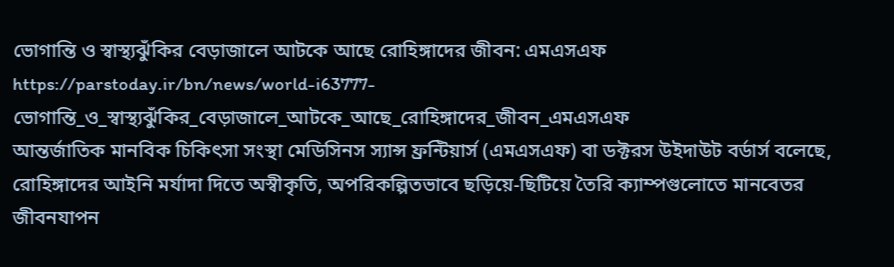ভোগান্তি ও স্বাস্থ্যঝুঁকির বেড়াজালে আটকে আছে রোহিঙ্গাদের জীবন: এমএসএফ
https://parstoday.ir/bn/news/world-i63777-ভোগান্তি_ও_স্বাস্থ্যঝুঁকির_বেড়াজালে_আটকে_আছে_রোহিঙ্গাদের_জীবন_এমএসএফ
আন্তর্জাতিক মানবিক চিকিৎসা সংস্থা মেডিসিনস স্যান্স ফ্রন্টিয়ার্স (এমএসএফ) বা ডক্টরস উইদাউট বর্ডার্স বলেছে, রোহিঙ্গাদের আইনি মর্যাদা দিতে অস্বীকৃতি, অপরিকল্পিতভাবে ছড়িয়ে-ছিটিয়ে তৈরি ক্যাম্পগুলোতে মানবেতর জীবনযাপন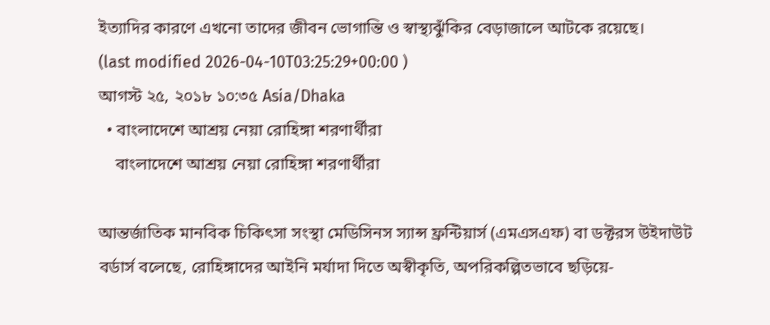ইত্যাদির কারণে এখনো তাদের জীবন ভোগান্তি ও স্বাস্থ্যঝুঁকির বেড়াজালে আটকে রয়েছে।
(last modified 2026-04-10T03:25:29+00:00 )
আগস্ট ২৫, ২০১৮ ১০:৩৫ Asia/Dhaka
  • বাংলাদেশে আশ্রয় নেয়া রোহিঙ্গা শরণার্থীরা
    বাংলাদেশে আশ্রয় নেয়া রোহিঙ্গা শরণার্থীরা

আন্তর্জাতিক মানবিক চিকিৎসা সংস্থা মেডিসিনস স্যান্স ফ্রন্টিয়ার্স (এমএসএফ) বা ডক্টরস উইদাউট বর্ডার্স বলেছে, রোহিঙ্গাদের আইনি মর্যাদা দিতে অস্বীকৃতি, অপরিকল্পিতভাবে ছড়িয়ে-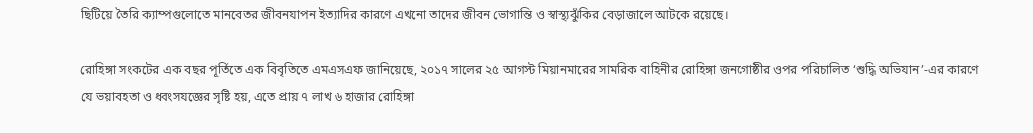ছিটিয়ে তৈরি ক্যাম্পগুলোতে মানবেতর জীবনযাপন ইত্যাদির কারণে এখনো তাদের জীবন ভোগান্তি ও স্বাস্থ্যঝুঁকির বেড়াজালে আটকে রয়েছে।

রোহিঙ্গা সংকটের এক বছর পূর্তিতে এক বিবৃতিতে এমএসএফ জানিয়েছে, ২০১৭ সালের ২৫ আগস্ট মিয়ানমারের সামরিক বাহিনীর রোহিঙ্গা জনগোষ্ঠীর ওপর পরিচালিত ‘শুদ্ধি অভিযান’-এর কারণে যে ভয়াবহতা ও ধ্বংসযজ্ঞের সৃষ্টি হয়, এতে প্রায় ৭ লাখ ৬ হাজার রোহিঙ্গা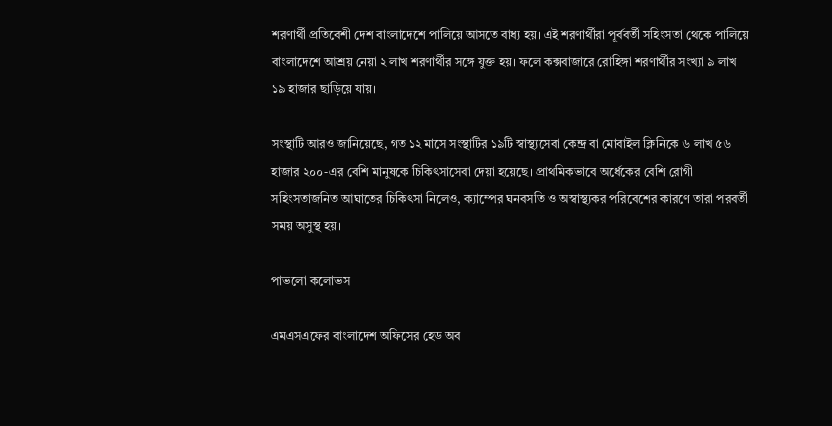শরণার্থী প্রতিবেশী দেশ বাংলাদেশে পালিয়ে আসতে বাধ্য হয়। এই শরণার্থীরা পূর্ববর্তী সহিংসতা থেকে পালিয়ে বাংলাদেশে আশ্রয় নেয়া ২ লাখ শরণার্থীর সঙ্গে যুক্ত হয়। ফলে কক্সবাজারে রোহিঙ্গা শরণার্থীর সংখ্যা ৯ লাখ ১৯ হাজার ছাড়িয়ে যায়।

সংস্থাটি আরও জানিয়েছে, গত ১২ মাসে সংস্থাটির ১৯টি স্বাস্থ্যসেবা কেন্দ্র বা মোবাইল ক্লিনিকে ৬ লাখ ৫৬ হাজার ২০০-এর বেশি মানুষকে চিকিৎসাসেবা দেয়া হয়েছে। প্রাথমিকভাবে অর্ধেকের বেশি রোগী সহিংসতাজনিত আঘাতের চিকিৎসা নিলেও, ক্যাম্পের ঘনবসতি ও অস্বাস্থ্যকর পরিবেশের কারণে তারা পরবর্তী সময় অসুস্থ হয়।

পাভলো কলোভস

এমএসএফের বাংলাদেশ অফিসের হেড অব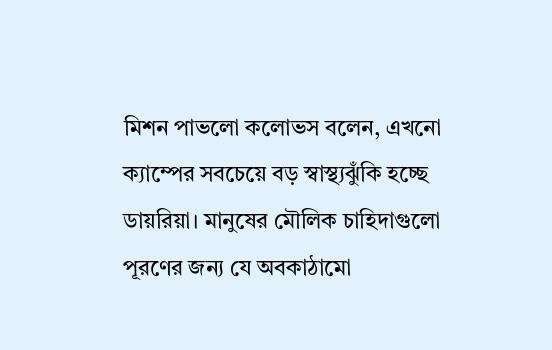মিশন পাভলো কলোভস বলেন, এখনো ক্যাম্পের সবচেয়ে বড় স্বাস্থ্যঝুঁকি হচ্ছে ডায়রিয়া। মানুষের মৌলিক চাহিদাগুলো পূরণের জন্য যে অবকাঠামো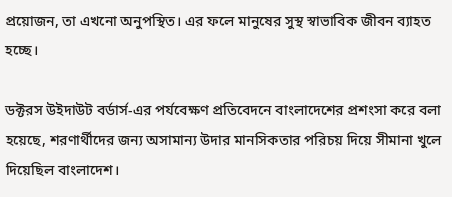প্রয়োজন, তা এখনো অনুপস্থিত। এর ফলে মানুষের সুস্থ স্বাভাবিক জীবন ব্যাহত হচ্ছে।

ডক্টরস উইদাউট বর্ডার্স-এর পর্যবেক্ষণ প্রতিবেদনে বাংলাদেশের প্রশংসা করে বলা হয়েছে, শরণার্থীদের জন্য অসামান্য উদার মানসিকতার পরিচয় দিয়ে সীমানা খুলে দিয়েছিল বাংলাদেশ।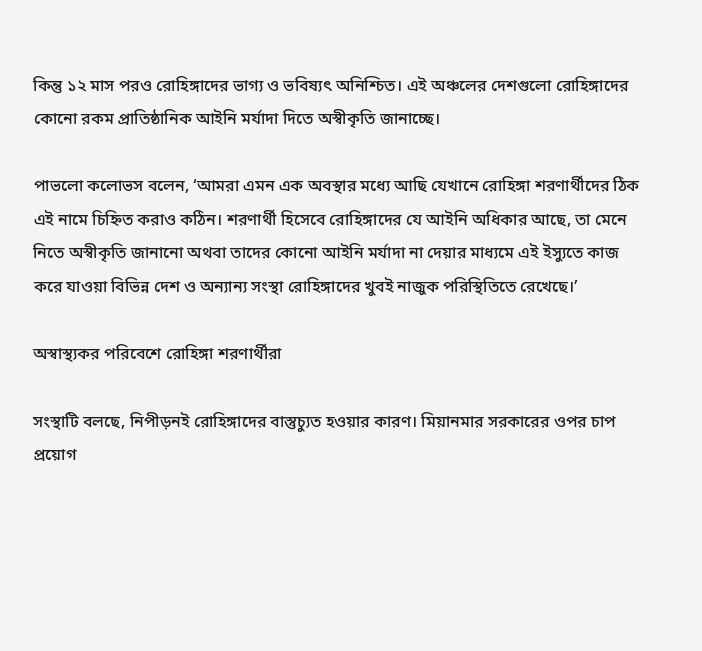কিন্তু ১২ মাস পরও রোহিঙ্গাদের ভাগ্য ও ভবিষ্যৎ অনিশ্চিত। এই অঞ্চলের দেশগুলো রোহিঙ্গাদের কোনো রকম প্রাতিষ্ঠানিক আইনি মর্যাদা দিতে অস্বীকৃতি জানাচ্ছে।

পাভলো কলোভস বলেন, ‘আমরা এমন এক অবস্থার মধ্যে আছি যেখানে রোহিঙ্গা শরণার্থীদের ঠিক এই নামে চিহ্নিত করাও কঠিন। শরণার্থী হিসেবে রোহিঙ্গাদের যে আইনি অধিকার আছে, তা মেনে নিতে অস্বীকৃতি জানানো অথবা তাদের কোনো আইনি মর্যাদা না দেয়ার মাধ্যমে এই ইস্যুতে কাজ করে যাওয়া বিভিন্ন দেশ ও অন্যান্য সংস্থা রোহিঙ্গাদের খুবই নাজুক পরিস্থিতিতে রেখেছে।’

অস্বাস্থ্যকর পরিবেশে রোহিঙ্গা শরণার্থীরা

সংস্থাটি বলছে, নিপীড়নই রোহিঙ্গাদের বাস্তুচ্যুত হওয়ার কারণ। মিয়ানমার সরকারের ওপর চাপ প্রয়োগ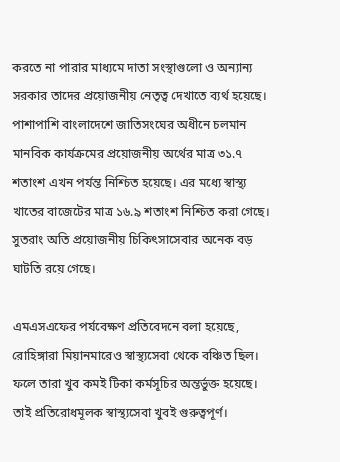করতে না পারার মাধ্যমে দাতা সংস্থাগুলো ও অন্যান্য সরকার তাদের প্রয়োজনীয় নেতৃত্ব দেখাতে ব্যর্থ হয়েছে। পাশাপাশি বাংলাদেশে জাতিসংঘের অধীনে চলমান মানবিক কার্যক্রমের প্রয়োজনীয় অর্থের মাত্র ৩১.৭ শতাংশ এখন পর্যন্ত নিশ্চিত হয়েছে। এর মধ্যে স্বাস্থ্য খাতের বাজেটের মাত্র ১৬.৯ শতাংশ নিশ্চিত করা গেছে। সুতরাং অতি প্রয়োজনীয় চিকিৎসাসেবার অনেক বড় ঘাটতি রয়ে গেছে।

এমএসএফের পর্যবেক্ষণ প্রতিবেদনে বলা হয়েছে, রোহিঙ্গারা মিয়ানমারেও স্বাস্থ্যসেবা থেকে বঞ্চিত ছিল। ফলে তারা খুব কমই টিকা কর্মসূচির অন্তর্ভুক্ত হয়েছে। তাই প্রতিরোধমূলক স্বাস্থ্যসেবা খুবই গুরুত্বপূর্ণ।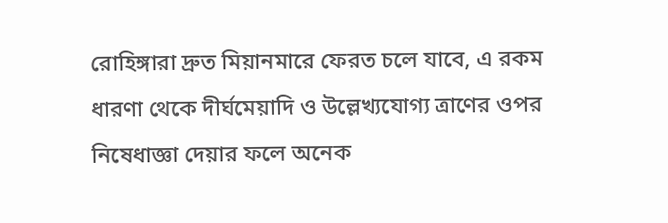রোহিঙ্গারা দ্রুত মিয়ানমারে ফেরত চলে যাবে, এ রকম ধারণা থেকে দীর্ঘমেয়াদি ও উল্লেখ্যযোগ্য ত্রাণের ওপর নিষেধাজ্ঞা দেয়ার ফলে অনেক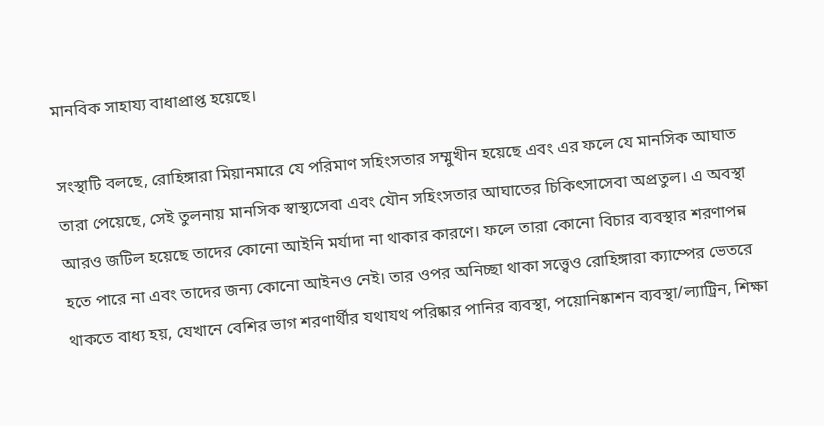মানবিক সাহায্য বাধাপ্রাপ্ত হয়েছে।

সংস্থাটি বলছে, রোহিঙ্গারা মিয়ানমারে যে পরিমাণ সহিংসতার সম্মুখীন হয়েছে এবং এর ফলে যে মানসিক আঘাত তারা পেয়েছে, সেই তুলনায় মানসিক স্বাস্থ্যসেবা এবং যৌন সহিংসতার আঘাতের চিকিৎসাসেবা অপ্রতুল। এ অবস্থা আরও জটিল হয়েছে তাদের কোনো আইনি মর্যাদা না থাকার কারণে। ফলে তারা কোনো বিচার ব্যবস্থার শরণাপন্ন হতে পারে না এবং তাদের জন্য কোনো আইনও নেই। তার ওপর অনিচ্ছা থাকা সত্ত্বেও রোহিঙ্গারা ক্যাম্পের ভেতরে থাকতে বাধ্য হয়, যেখানে বেশির ভাগ শরণার্থীর যথাযথ পরিষ্কার পানির ব্যবস্থা, পয়োনিষ্কাশন ব্যবস্থা/ল্যাট্রিন, শিক্ষা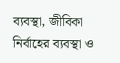ব্যবস্থা, জীবিকা নির্বাহের ব্যবস্থা ও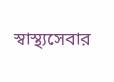স্বাস্থ্যসেবার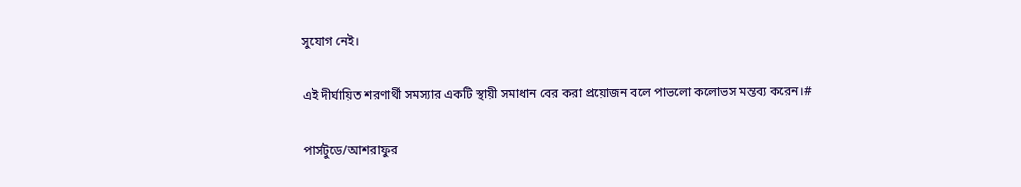সুযোগ নেই।

এই দীর্ঘায়িত শরণার্থী সমস্যার একটি স্থায়ী সমাধান বের করা প্রয়োজন বলে পাভলো কলোভস মন্তব্য করেন।#

পার্সটুডে/আশরাফুর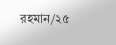রহমান/২৫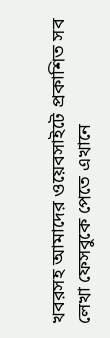খবরসহ আমাদের ওয়েবসাইটে প্রকাশিত সব লেখা ফেসবুকে পেতে এখানে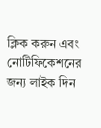ক্লিক করুন এবং নোটিফিকেশনের জন্য লাইক দিন